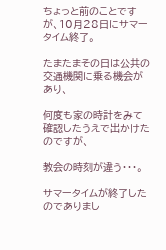ちょっと前のことですが、10月28日にサマータイム終了。

たまたまその日は公共の交通機関に乗る機会があり、

何度も家の時計をみて確認したうえで出かけたのですが、

教会の時刻が違う・・・。

サマータイムが終了したのでありまし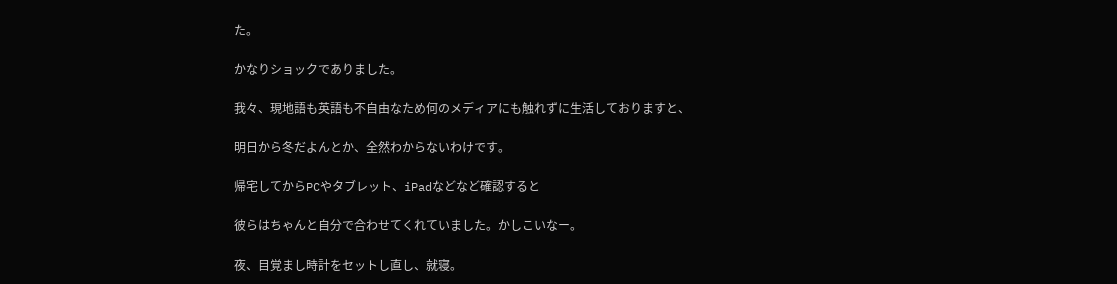た。

かなりショックでありました。

我々、現地語も英語も不自由なため何のメディアにも触れずに生活しておりますと、

明日から冬だよんとか、全然わからないわけです。

帰宅してからPCやタブレット、iPadなどなど確認すると

彼らはちゃんと自分で合わせてくれていました。かしこいなー。

夜、目覚まし時計をセットし直し、就寝。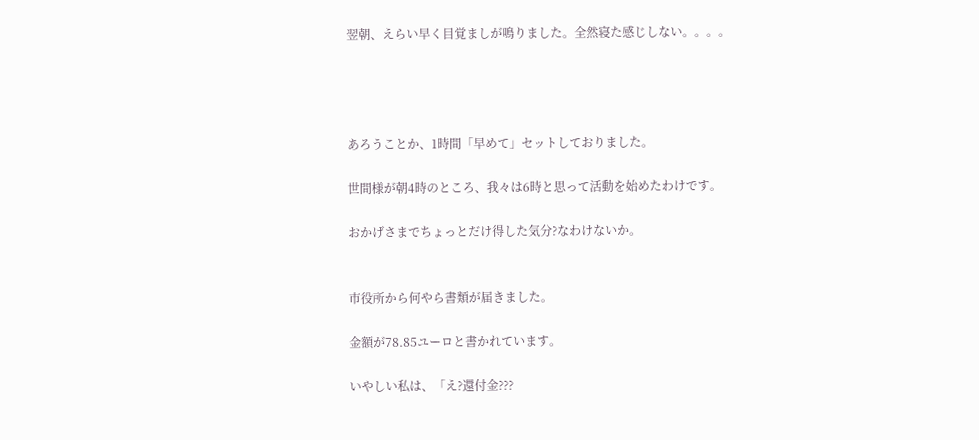翌朝、えらい早く目覚ましが鳴りました。全然寝た感じしない。。。。




あろうことか、1時間「早めて」セットしておりました。

世間様が朝4時のところ、我々は6時と思って活動を始めたわけです。

おかげさまでちょっとだけ得した気分?なわけないか。


市役所から何やら書類が届きました。

金額が78.85ユーロと書かれています。

いやしい私は、「え?還付金???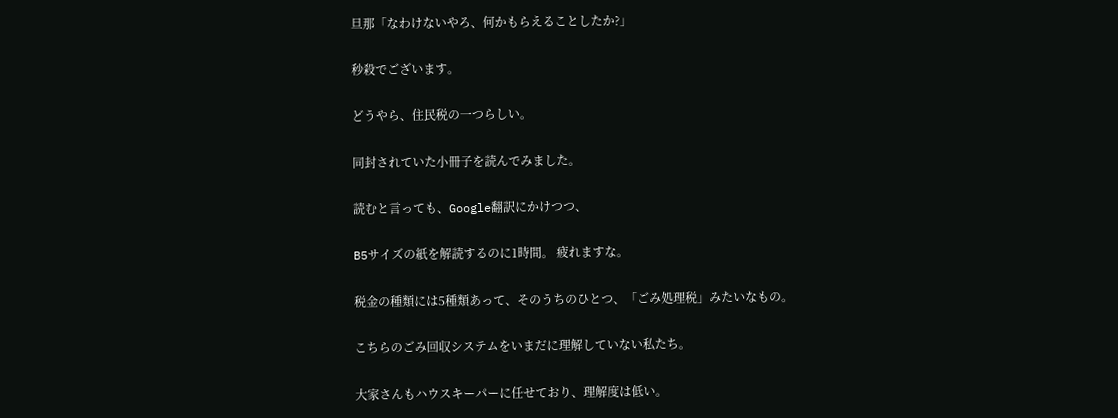旦那「なわけないやろ、何かもらえることしたか?」

秒殺でございます。

どうやら、住民税の一つらしい。

同封されていた小冊子を読んでみました。

読むと言っても、Google翻訳にかけつつ、

B5サイズの紙を解読するのに1時間。 疲れますな。

税金の種類には5種類あって、そのうちのひとつ、「ごみ処理税」みたいなもの。

こちらのごみ回収システムをいまだに理解していない私たち。

大家さんもハウスキーパーに任せており、理解度は低い。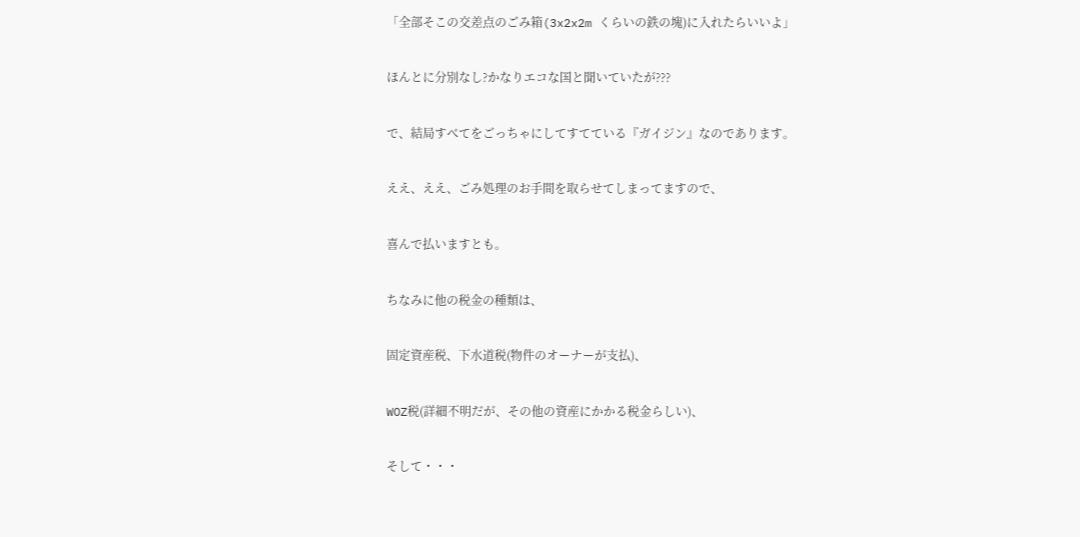「全部そこの交差点のごみ箱(3x2x2m くらいの鉄の塊)に入れたらいいよ」

ほんとに分別なし?かなりエコな国と聞いていたが???

で、結局すべてをごっちゃにしてすてている『ガイジン』なのであります。

ええ、ええ、ごみ処理のお手間を取らせてしまってますので、

喜んで払いますとも。

ちなみに他の税金の種類は、

固定資産税、下水道税(物件のオーナーが支払)、

WOZ税(詳細不明だが、その他の資産にかかる税金らしい)、

そして・・・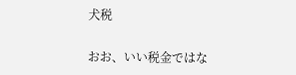犬税

おお、いい税金ではな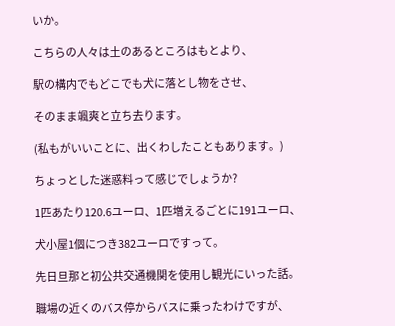いか。

こちらの人々は土のあるところはもとより、

駅の構内でもどこでも犬に落とし物をさせ、

そのまま颯爽と立ち去ります。

(私もがいいことに、出くわしたこともあります。)

ちょっとした迷惑料って感じでしょうか?

1匹あたり120.6ユーロ、1匹増えるごとに191ユーロ、

犬小屋1個につき382ユーロですって。

先日旦那と初公共交通機関を使用し観光にいった話。

職場の近くのバス停からバスに乗ったわけですが、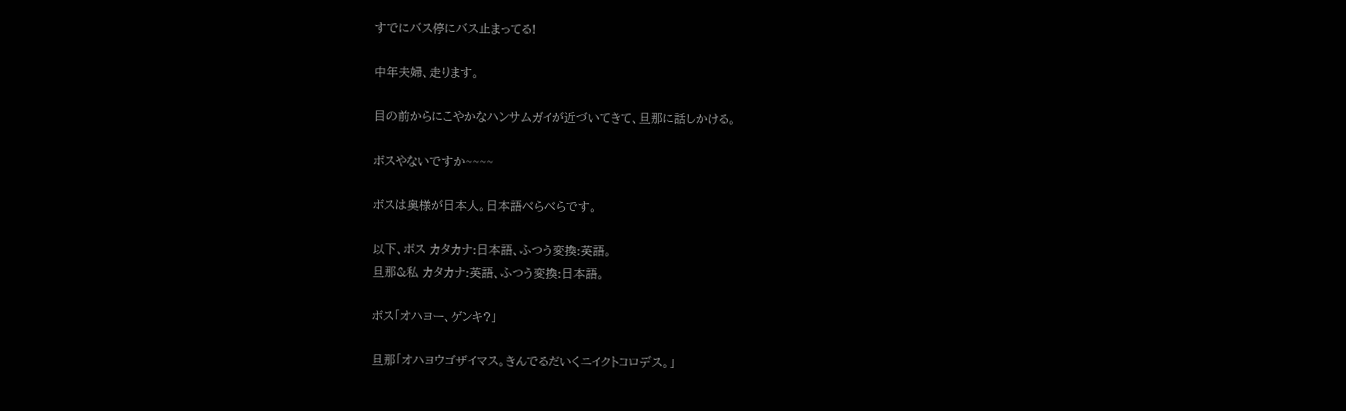すでにバス停にバス止まってる!

中年夫婦、走ります。

目の前からにこやかなハンサムガイが近づいてきて、旦那に話しかける。

ボスやないですか~~~~

ボスは奥様が日本人。日本語べらべらです。

以下、ボス カタカナ:日本語、ふつう変換:英語。
旦那&私 カタカナ:英語、ふつう変換:日本語。

ボス「オハヨー、ゲンキ?」

旦那「オハヨウゴザイマス。きんでるだいくニイクトコロデス。」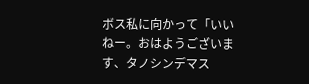ボス私に向かって「いいねー。おはようございます、タノシンデマス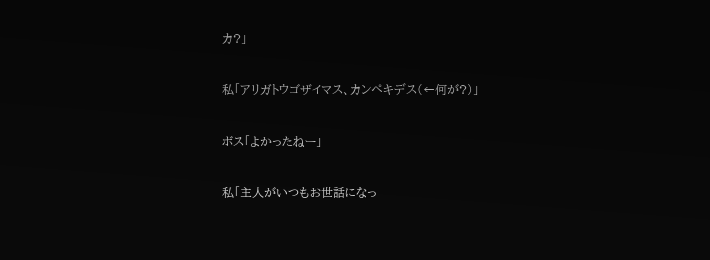カ?」

私「アリガトウゴザイマス、カンペキデス(←何が?)」

ボス「よかったねー」

私「主人がいつもお世話になっ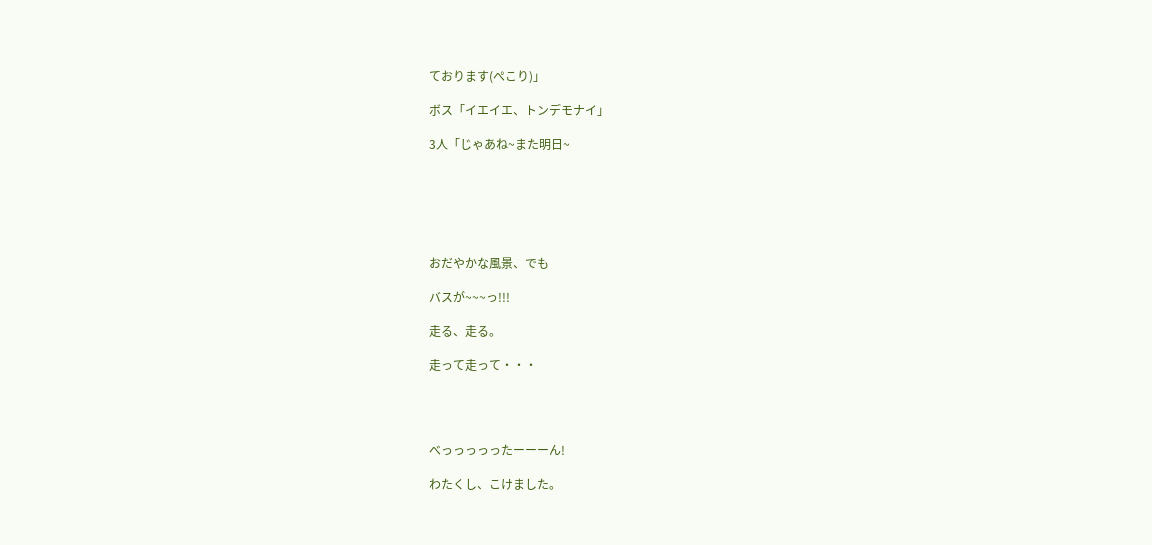ております(ぺこり)」

ボス「イエイエ、トンデモナイ」

3人「じゃあね~また明日~






おだやかな風景、でも

バスが~~~っ!!!

走る、走る。

走って走って・・・




べっっっっったーーーん!

わたくし、こけました。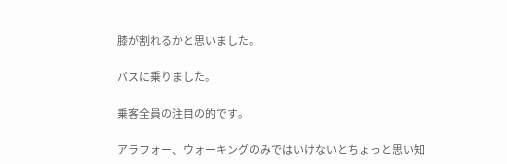膝が割れるかと思いました。

バスに乗りました。

乗客全員の注目の的です。

アラフォー、ウォーキングのみではいけないとちょっと思い知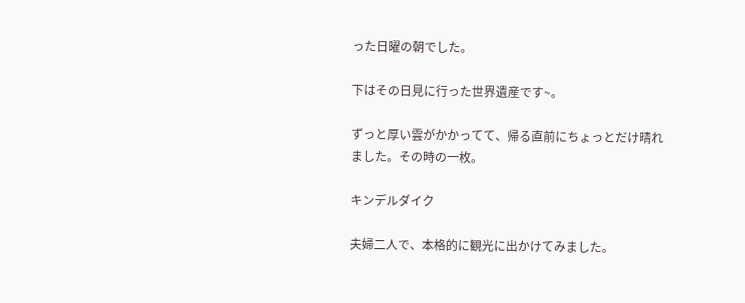った日曜の朝でした。

下はその日見に行った世界遺産です~。

ずっと厚い雲がかかってて、帰る直前にちょっとだけ晴れました。その時の一枚。

キンデルダイク

夫婦二人で、本格的に観光に出かけてみました。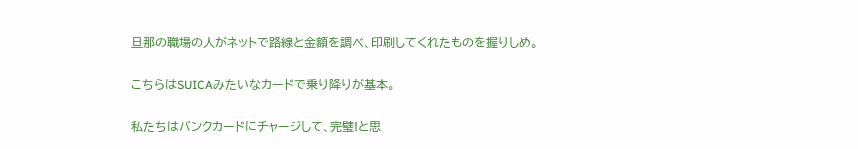旦那の職場の人がネットで路線と金額を調べ、印刷してくれたものを握りしめ。

こちらはSUICAみたいなカードで乗り降りが基本。

私たちはバンクカードにチャージして、完璧!と思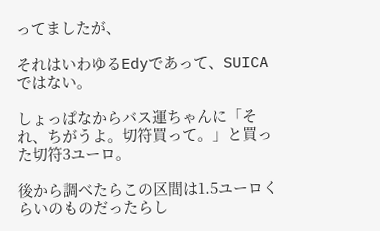ってましたが、

それはいわゆるEdyであって、SUICAではない。

しょっぱなからバス運ちゃんに「それ、ちがうよ。切符買って。」と買った切符3ユーロ。

後から調べたらこの区間は1.5ユーロくらいのものだったらし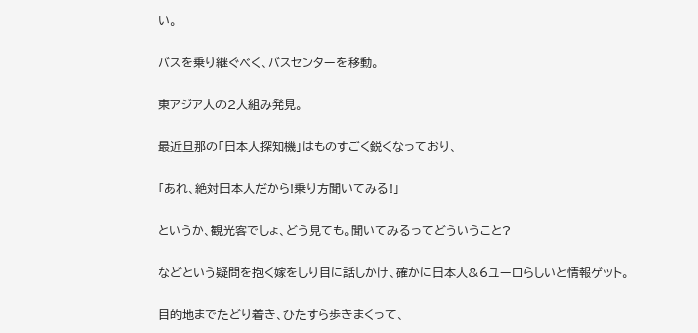い。

バスを乗り継ぐべく、バスセンターを移動。

東アジア人の2人組み発見。

最近旦那の「日本人探知機」はものすごく鋭くなっており、

「あれ、絶対日本人だから!乗り方聞いてみる!」

というか、観光客でしょ、どう見ても。聞いてみるってどういうこと?

などという疑問を抱く嫁をしり目に話しかけ、確かに日本人&6ユーロらしいと情報ゲット。

目的地までたどり着き、ひたすら歩きまくって、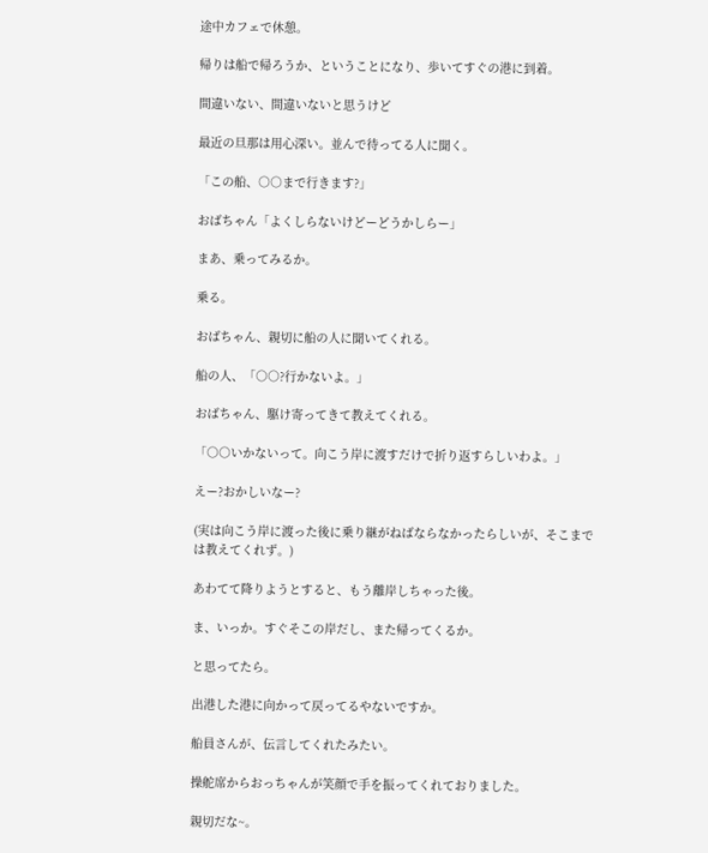途中カフェで休憩。

帰りは船で帰ろうか、ということになり、歩いてすぐの港に到着。

間違いない、間違いないと思うけど

最近の旦那は用心深い。並んで待ってる人に聞く。

「この船、○○まで行きます?」

おばちゃん「よくしらないけどーどうかしらー」

まあ、乗ってみるか。

乗る。

おばちゃん、親切に船の人に聞いてくれる。

船の人、「○○?行かないよ。」

おばちゃん、駆け寄ってきて教えてくれる。

「○○いかないって。向こう岸に渡すだけで折り返すらしいわよ。」

えー?おかしいなー?

(実は向こう岸に渡った後に乗り継がねばならなかったらしいが、そこまでは教えてくれず。)

あわてて降りようとすると、もう離岸しちゃった後。

ま、いっか。すぐそこの岸だし、また帰ってくるか。

と思ってたら。

出港した港に向かって戻ってるやないですか。

船員さんが、伝言してくれたみたい。

操舵席からおっちゃんが笑顔で手を振ってくれておりました。

親切だな~。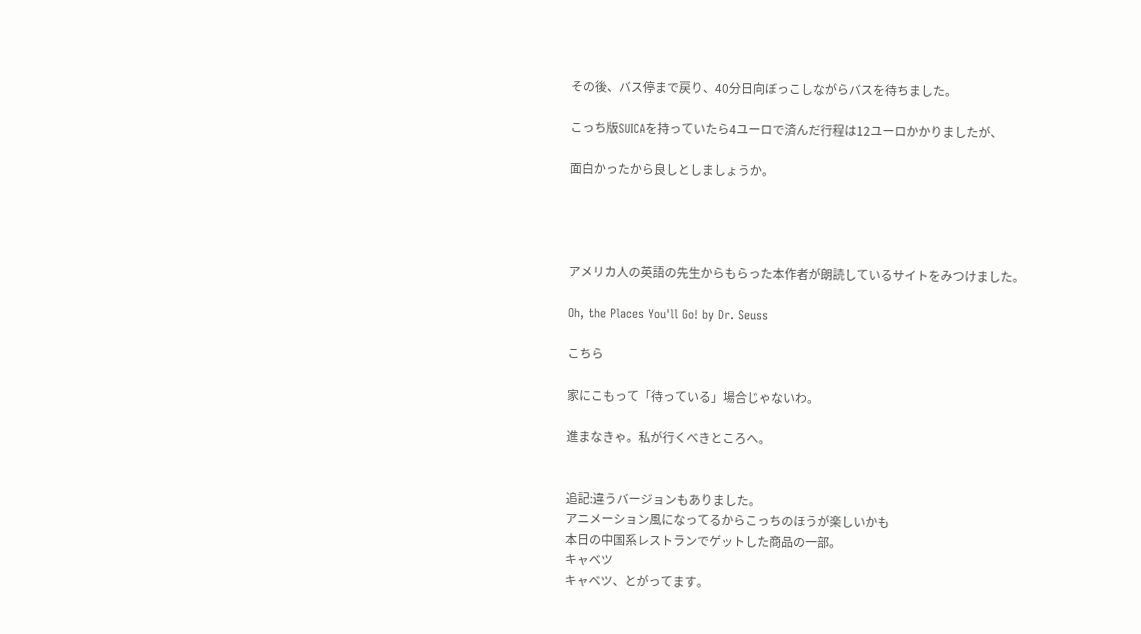その後、バス停まで戻り、40分日向ぼっこしながらバスを待ちました。

こっち版SUICAを持っていたら4ユーロで済んだ行程は12ユーロかかりましたが、

面白かったから良しとしましょうか。




アメリカ人の英語の先生からもらった本作者が朗読しているサイトをみつけました。

Oh, the Places You'll Go! by Dr. Seuss

こちら

家にこもって「待っている」場合じゃないわ。

進まなきゃ。私が行くべきところへ。


追記:違うバージョンもありました。
アニメーション風になってるからこっちのほうが楽しいかも
本日の中国系レストランでゲットした商品の一部。
キャベツ
キャベツ、とがってます。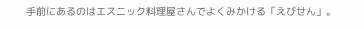手前にあるのはエスニック料理屋さんでよくみかける「えびせん」。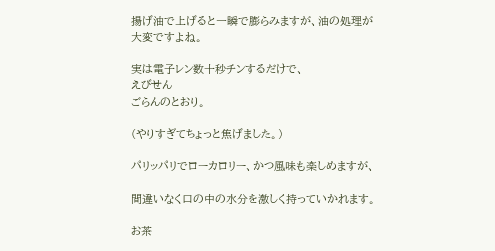揚げ油で上げると一瞬で膨らみますが、油の処理が大変ですよね。

実は電子レン数十秒チンするだけで、
えびせん
ごらんのとおり。

(やりすぎてちょっと焦げました。)

パリッパリでローカロリー、かつ風味も楽しめますが、

間違いなく口の中の水分を激しく持っていかれます。

お茶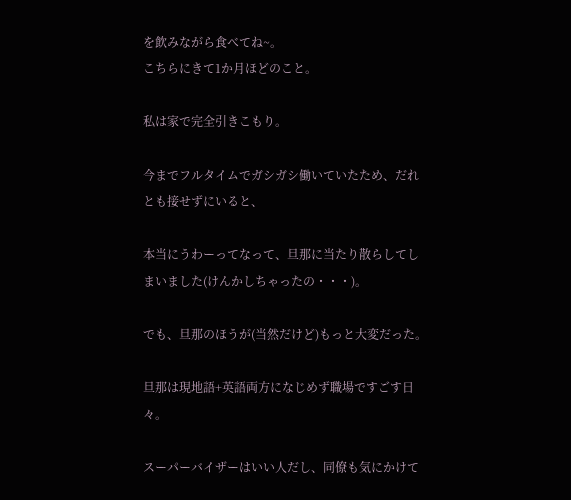を飲みながら食べてね~。
こちらにきて1か月ほどのこと。

私は家で完全引きこもり。

今までフルタイムでガシガシ働いていたため、だれとも接せずにいると、

本当にうわーってなって、旦那に当たり散らしてしまいました(けんかしちゃったの・・・)。

でも、旦那のほうが(当然だけど)もっと大変だった。

旦那は現地語+英語両方になじめず職場ですごす日々。

スーパーバイザーはいい人だし、同僚も気にかけて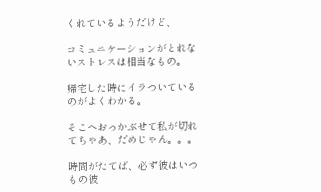くれているようだけど、

コミュニケーションがとれないストレスは相当なもの。

帰宅した時にイラついているのがよくわかる。

そこへおっかぶせて私が切れてちゃあ、だめじゃん。。。

時間がたてば、必ず彼はいつもの彼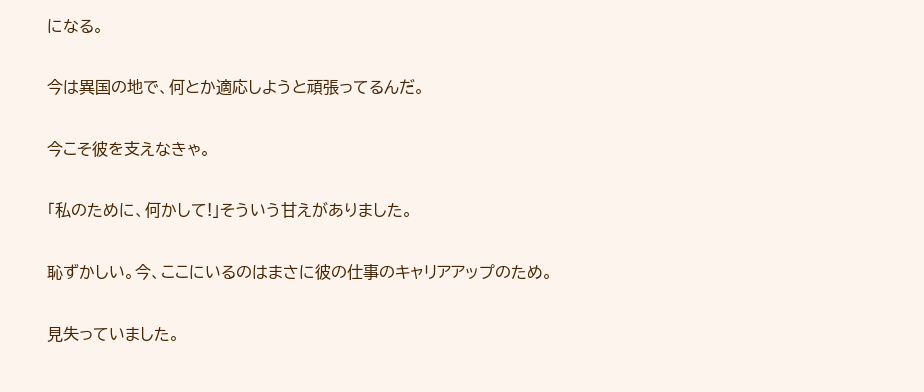になる。

今は異国の地で、何とか適応しようと頑張ってるんだ。

今こそ彼を支えなきゃ。

「私のために、何かして!」そういう甘えがありました。

恥ずかしい。今、ここにいるのはまさに彼の仕事のキャリアアップのため。

見失っていました。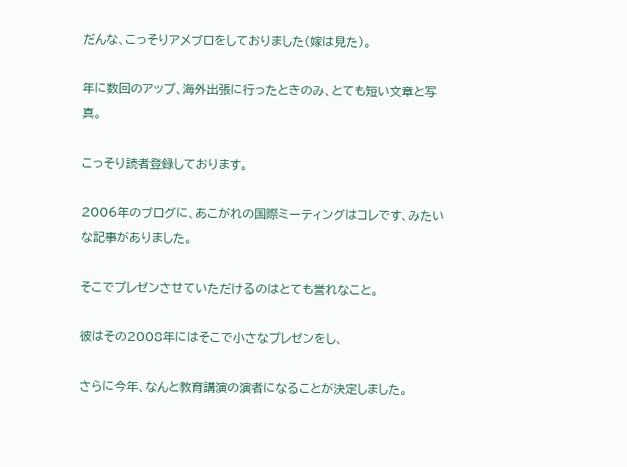だんな、こっそりアメブロをしておりました(嫁は見た)。

年に数回のアップ、海外出張に行ったときのみ、とても短い文章と写真。

こっそり読者登録しております。

2006年のブログに、あこがれの国際ミーティングはコレです、みたいな記事がありました。

そこでプレゼンさせていただけるのはとても誉れなこと。

彼はその2008年にはそこで小さなプレゼンをし、

さらに今年、なんと教育講演の演者になることが決定しました。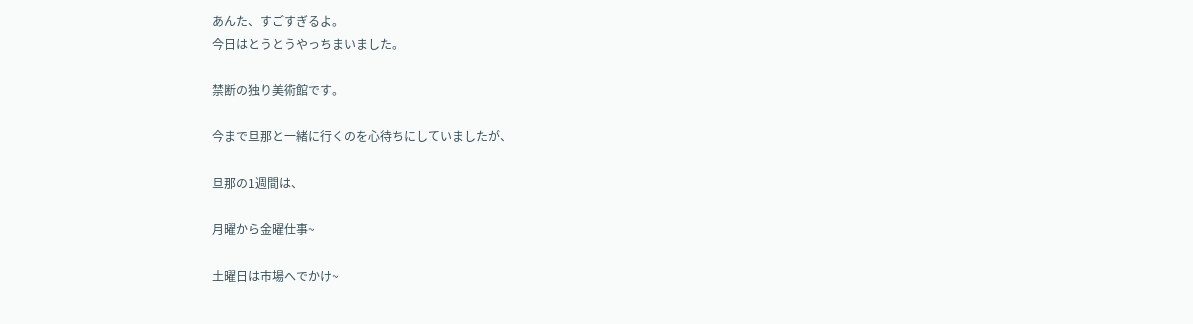あんた、すごすぎるよ。
今日はとうとうやっちまいました。

禁断の独り美術館です。

今まで旦那と一緒に行くのを心待ちにしていましたが、

旦那の1週間は、

月曜から金曜仕事~

土曜日は市場へでかけ~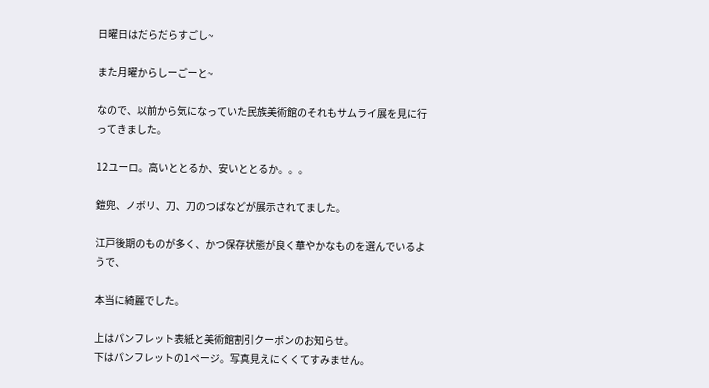日曜日はだらだらすごし~

また月曜からしーごーと~

なので、以前から気になっていた民族美術館のそれもサムライ展を見に行ってきました。

12ユーロ。高いととるか、安いととるか。。。

鎧兜、ノボリ、刀、刀のつばなどが展示されてました。

江戸後期のものが多く、かつ保存状態が良く華やかなものを選んでいるようで、

本当に綺麗でした。

上はパンフレット表紙と美術館割引クーポンのお知らせ。
下はパンフレットの1ページ。写真見えにくくてすみません。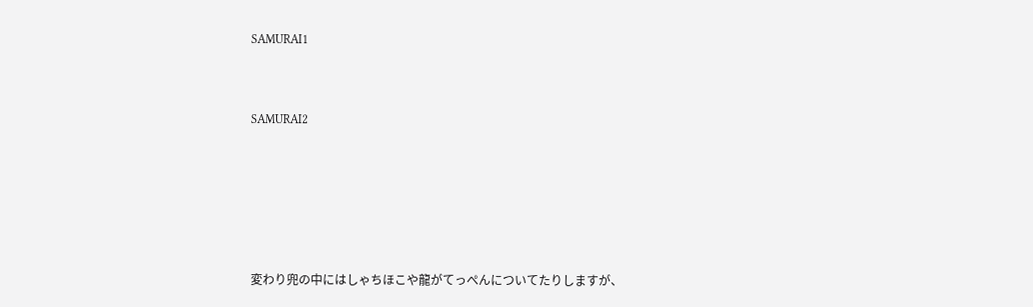SAMURAI1


SAMURAI2





変わり兜の中にはしゃちほこや龍がてっぺんについてたりしますが、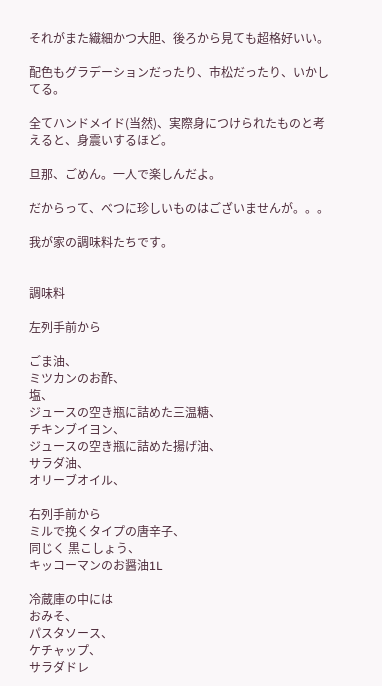それがまた繊細かつ大胆、後ろから見ても超格好いい。

配色もグラデーションだったり、市松だったり、いかしてる。

全てハンドメイド(当然)、実際身につけられたものと考えると、身震いするほど。

旦那、ごめん。一人で楽しんだよ。

だからって、べつに珍しいものはございませんが。。。

我が家の調味料たちです。


調味料

左列手前から

ごま油、
ミツカンのお酢、
塩、
ジュースの空き瓶に詰めた三温糖、
チキンブイヨン、
ジュースの空き瓶に詰めた揚げ油、
サラダ油、
オリーブオイル、

右列手前から
ミルで挽くタイプの唐辛子、
同じく 黒こしょう、
キッコーマンのお醤油1L

冷蔵庫の中には
おみそ、
パスタソース、
ケチャップ、
サラダドレ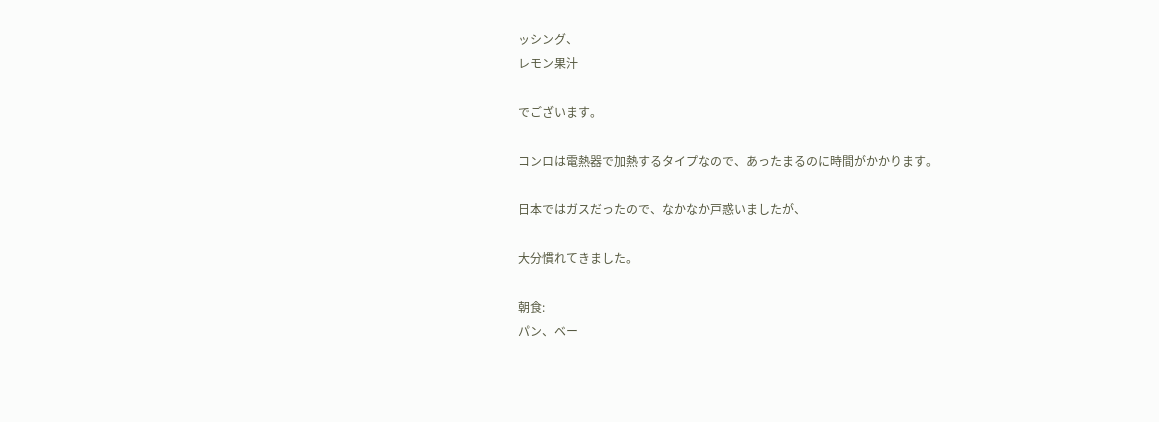ッシング、
レモン果汁

でございます。

コンロは電熱器で加熱するタイプなので、あったまるのに時間がかかります。

日本ではガスだったので、なかなか戸惑いましたが、

大分慣れてきました。

朝食:
パン、ベー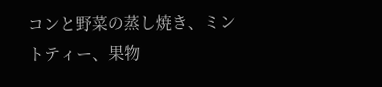コンと野菜の蒸し焼き、ミントティー、果物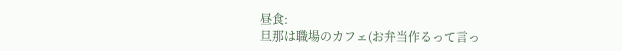昼食:
旦那は職場のカフェ(お弁当作るって言っ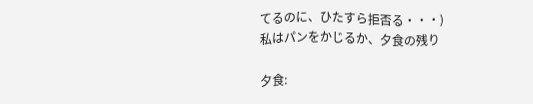てるのに、ひたすら拒否る・・・)
私はパンをかじるか、夕食の残り

夕食: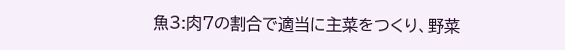魚3:肉7の割合で適当に主菜をつくり、野菜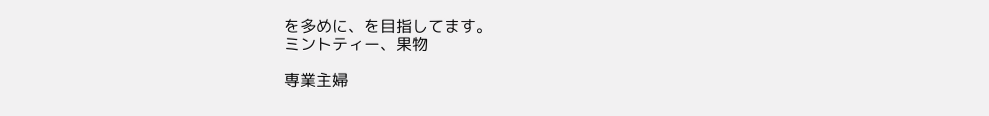を多めに、を目指してます。
ミントティー、果物

専業主婦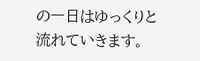の一日はゆっくりと流れていきます。